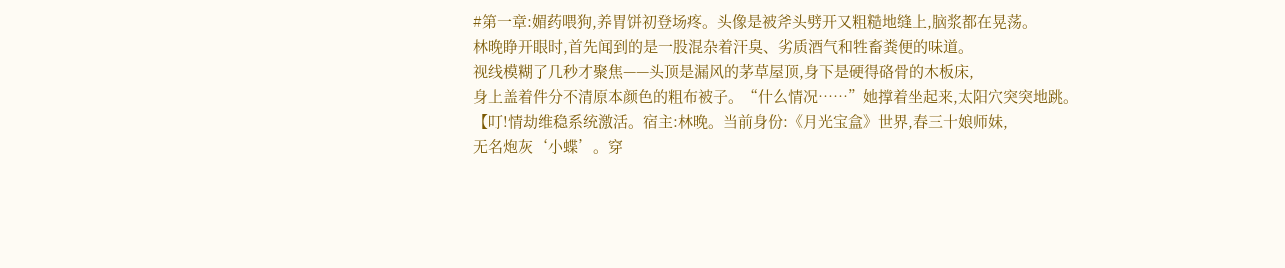#第一章:媚药喂狗,养胃饼初登场疼。头像是被斧头劈开又粗糙地缝上,脑浆都在晃荡。
林晚睁开眼时,首先闻到的是一股混杂着汗臭、劣质酒气和牲畜粪便的味道。
视线模糊了几秒才聚焦——头顶是漏风的茅草屋顶,身下是硬得硌骨的木板床,
身上盖着件分不清原本颜色的粗布被子。“什么情况……”她撑着坐起来,太阳穴突突地跳。
【叮!情劫维稳系统激活。宿主:林晚。当前身份:《月光宝盒》世界,春三十娘师妹,
无名炮灰‘小蝶’。穿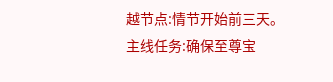越节点:情节开始前三天。主线任务:确保至尊宝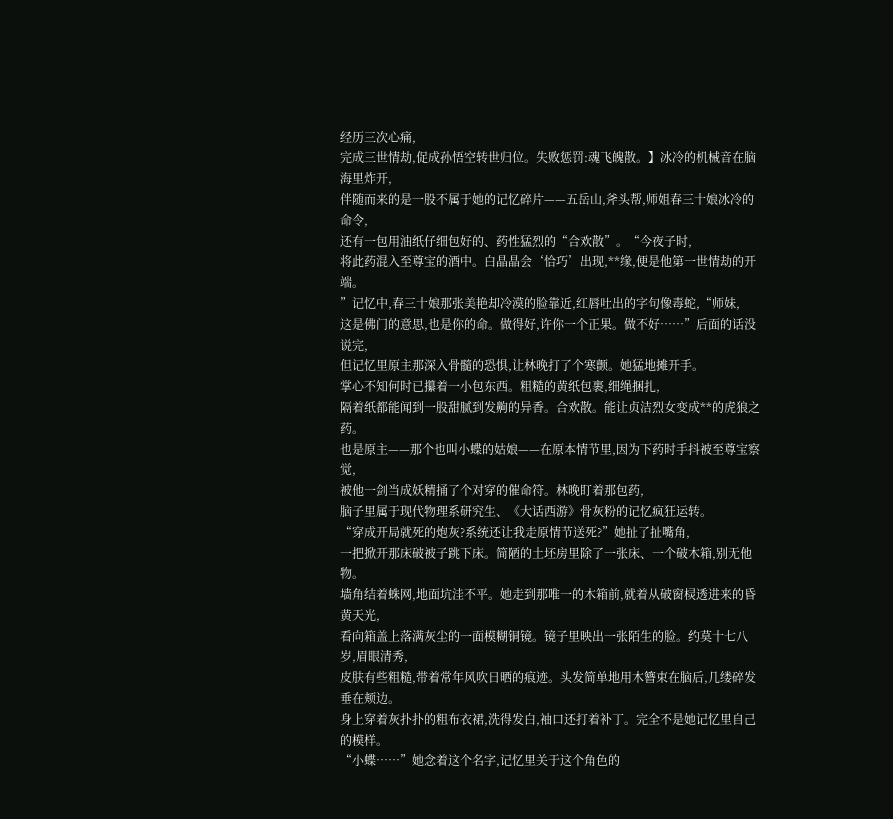经历三次心痛,
完成三世情劫,促成孙悟空转世归位。失败惩罚:魂飞魄散。】冰冷的机械音在脑海里炸开,
伴随而来的是一股不属于她的记忆碎片——五岳山,斧头帮,师姐春三十娘冰冷的命令,
还有一包用油纸仔细包好的、药性猛烈的“合欢散”。“今夜子时,
将此药混入至尊宝的酒中。白晶晶会‘恰巧’出现,**缘,便是他第一世情劫的开端。
”记忆中,春三十娘那张美艳却冷漠的脸靠近,红唇吐出的字句像毒蛇,“师妹,
这是佛门的意思,也是你的命。做得好,许你一个正果。做不好……”后面的话没说完,
但记忆里原主那深入骨髓的恐惧,让林晚打了个寒颤。她猛地摊开手。
掌心不知何时已攥着一小包东西。粗糙的黄纸包裹,细绳捆扎,
隔着纸都能闻到一股甜腻到发齁的异香。合欢散。能让贞洁烈女变成**的虎狼之药。
也是原主——那个也叫小蝶的姑娘——在原本情节里,因为下药时手抖被至尊宝察觉,
被他一剑当成妖精捅了个对穿的催命符。林晚盯着那包药,
脑子里属于现代物理系研究生、《大话西游》骨灰粉的记忆疯狂运转。
“穿成开局就死的炮灰?系统还让我走原情节送死?”她扯了扯嘴角,
一把掀开那床破被子跳下床。简陋的土坯房里除了一张床、一个破木箱,别无他物。
墙角结着蛛网,地面坑洼不平。她走到那唯一的木箱前,就着从破窗棂透进来的昏黄天光,
看向箱盖上落满灰尘的一面模糊铜镜。镜子里映出一张陌生的脸。约莫十七八岁,眉眼清秀,
皮肤有些粗糙,带着常年风吹日晒的痕迹。头发简单地用木簪束在脑后,几缕碎发垂在颊边。
身上穿着灰扑扑的粗布衣裙,洗得发白,袖口还打着补丁。完全不是她记忆里自己的模样。
“小蝶……”她念着这个名字,记忆里关于这个角色的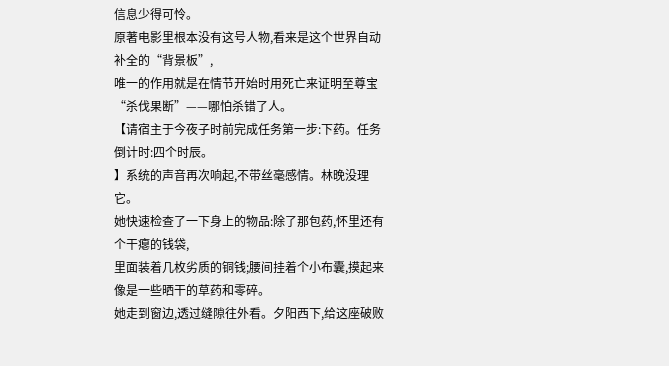信息少得可怜。
原著电影里根本没有这号人物,看来是这个世界自动补全的“背景板”,
唯一的作用就是在情节开始时用死亡来证明至尊宝“杀伐果断”——哪怕杀错了人。
【请宿主于今夜子时前完成任务第一步:下药。任务倒计时:四个时辰。
】系统的声音再次响起,不带丝毫感情。林晚没理它。
她快速检查了一下身上的物品:除了那包药,怀里还有个干瘪的钱袋,
里面装着几枚劣质的铜钱;腰间挂着个小布囊,摸起来像是一些晒干的草药和零碎。
她走到窗边,透过缝隙往外看。夕阳西下,给这座破败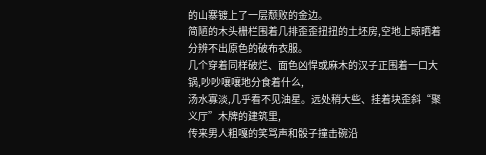的山寨镀上了一层颓败的金边。
简陋的木头栅栏围着几排歪歪扭扭的土坯房,空地上晾晒着分辨不出原色的破布衣服。
几个穿着同样破烂、面色凶悍或麻木的汉子正围着一口大锅,吵吵嚷嚷地分食着什么,
汤水寡淡,几乎看不见油星。远处稍大些、挂着块歪斜“聚义厅”木牌的建筑里,
传来男人粗嘎的笑骂声和骰子撞击碗沿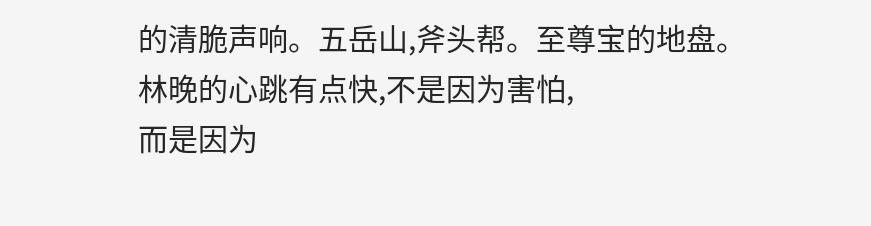的清脆声响。五岳山,斧头帮。至尊宝的地盘。
林晚的心跳有点快,不是因为害怕,
而是因为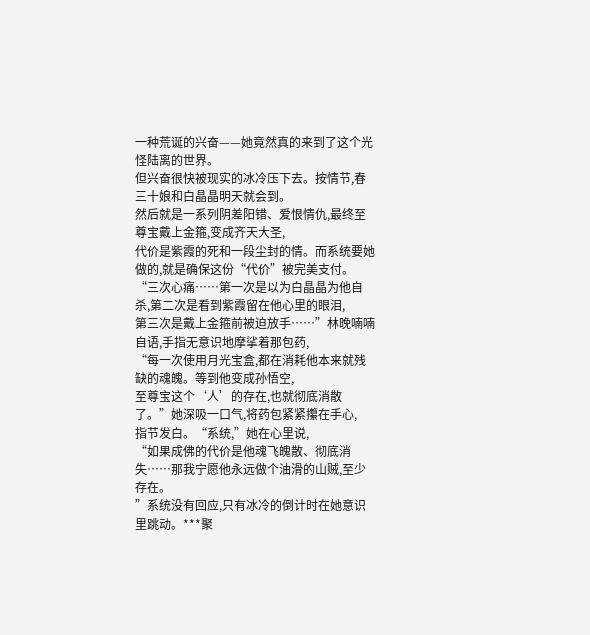一种荒诞的兴奋——她竟然真的来到了这个光怪陆离的世界。
但兴奋很快被现实的冰冷压下去。按情节,春三十娘和白晶晶明天就会到。
然后就是一系列阴差阳错、爱恨情仇,最终至尊宝戴上金箍,变成齐天大圣,
代价是紫霞的死和一段尘封的情。而系统要她做的,就是确保这份“代价”被完美支付。
“三次心痛……第一次是以为白晶晶为他自杀,第二次是看到紫霞留在他心里的眼泪,
第三次是戴上金箍前被迫放手……”林晚喃喃自语,手指无意识地摩挲着那包药,
“每一次使用月光宝盒,都在消耗他本来就残缺的魂魄。等到他变成孙悟空,
至尊宝这个‘人’的存在,也就彻底消散了。”她深吸一口气,将药包紧紧攥在手心,
指节发白。“系统,”她在心里说,
“如果成佛的代价是他魂飞魄散、彻底消失……那我宁愿他永远做个油滑的山贼,至少存在。
”系统没有回应,只有冰冷的倒计时在她意识里跳动。***聚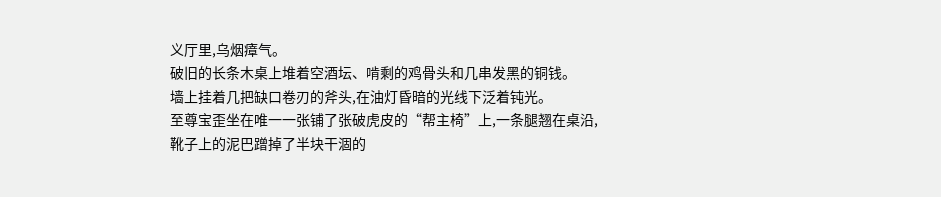义厅里,乌烟瘴气。
破旧的长条木桌上堆着空酒坛、啃剩的鸡骨头和几串发黑的铜钱。
墙上挂着几把缺口卷刃的斧头,在油灯昏暗的光线下泛着钝光。
至尊宝歪坐在唯一一张铺了张破虎皮的“帮主椅”上,一条腿翘在桌沿,
靴子上的泥巴蹭掉了半块干涸的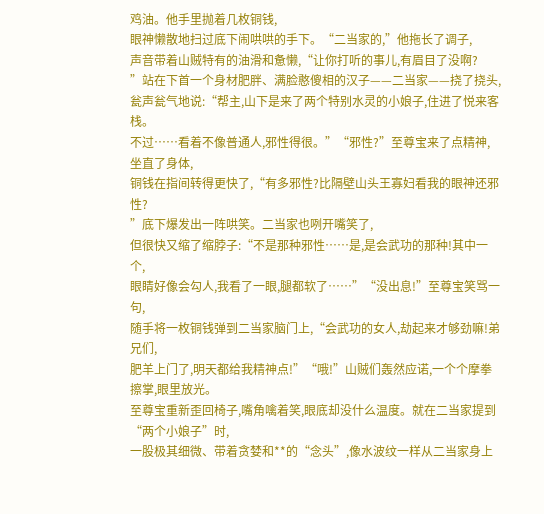鸡油。他手里抛着几枚铜钱,
眼神懒散地扫过底下闹哄哄的手下。“二当家的,”他拖长了调子,
声音带着山贼特有的油滑和惫懒,“让你打听的事儿,有眉目了没啊?
”站在下首一个身材肥胖、满脸憨傻相的汉子——二当家——挠了挠头,
瓮声瓮气地说:“帮主,山下是来了两个特别水灵的小娘子,住进了悦来客栈。
不过……看着不像普通人,邪性得很。”“邪性?”至尊宝来了点精神,坐直了身体,
铜钱在指间转得更快了,“有多邪性?比隔壁山头王寡妇看我的眼神还邪性?
”底下爆发出一阵哄笑。二当家也咧开嘴笑了,
但很快又缩了缩脖子:“不是那种邪性……是,是会武功的那种!其中一个,
眼睛好像会勾人,我看了一眼,腿都软了……”“没出息!”至尊宝笑骂一句,
随手将一枚铜钱弹到二当家脑门上,“会武功的女人,劫起来才够劲嘛!弟兄们,
肥羊上门了,明天都给我精神点!”“哦!”山贼们轰然应诺,一个个摩拳擦掌,眼里放光。
至尊宝重新歪回椅子,嘴角噙着笑,眼底却没什么温度。就在二当家提到“两个小娘子”时,
一股极其细微、带着贪婪和**的“念头”,像水波纹一样从二当家身上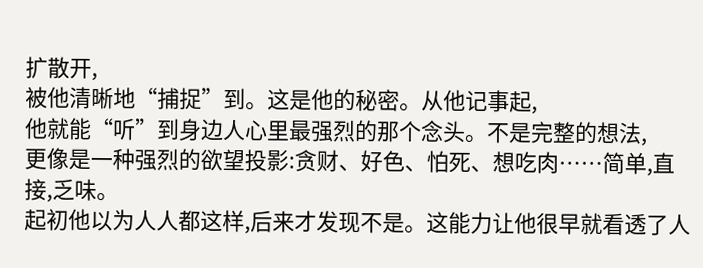扩散开,
被他清晰地“捕捉”到。这是他的秘密。从他记事起,
他就能“听”到身边人心里最强烈的那个念头。不是完整的想法,
更像是一种强烈的欲望投影:贪财、好色、怕死、想吃肉……简单,直接,乏味。
起初他以为人人都这样,后来才发现不是。这能力让他很早就看透了人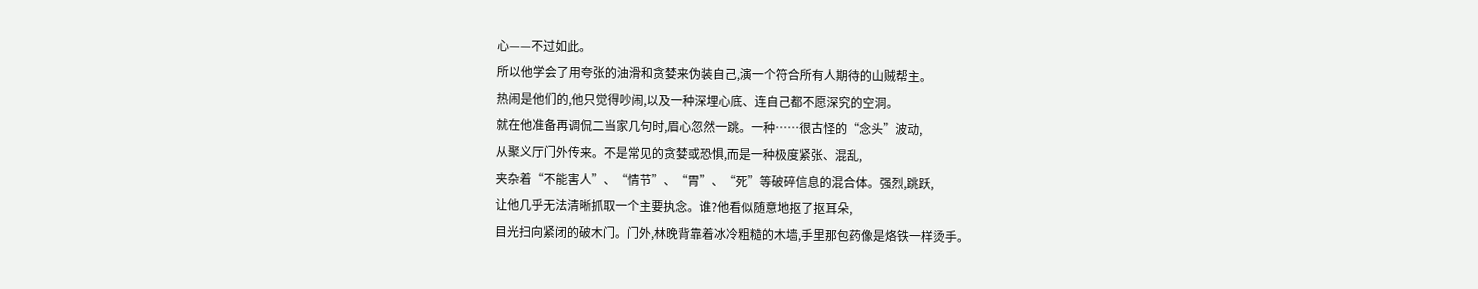心——不过如此。
所以他学会了用夸张的油滑和贪婪来伪装自己,演一个符合所有人期待的山贼帮主。
热闹是他们的,他只觉得吵闹,以及一种深埋心底、连自己都不愿深究的空洞。
就在他准备再调侃二当家几句时,眉心忽然一跳。一种……很古怪的“念头”波动,
从聚义厅门外传来。不是常见的贪婪或恐惧,而是一种极度紧张、混乱,
夹杂着“不能害人”、“情节”、“胃”、“死”等破碎信息的混合体。强烈,跳跃,
让他几乎无法清晰抓取一个主要执念。谁?他看似随意地抠了抠耳朵,
目光扫向紧闭的破木门。门外,林晚背靠着冰冷粗糙的木墙,手里那包药像是烙铁一样烫手。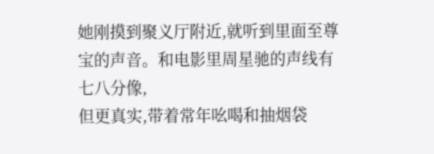她刚摸到聚义厅附近,就听到里面至尊宝的声音。和电影里周星驰的声线有七八分像,
但更真实,带着常年吆喝和抽烟袋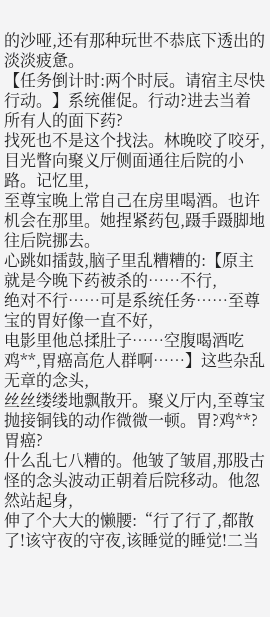的沙哑,还有那种玩世不恭底下透出的淡淡疲惫。
【任务倒计时:两个时辰。请宿主尽快行动。】系统催促。行动?进去当着所有人的面下药?
找死也不是这个找法。林晚咬了咬牙,目光瞥向聚义厅侧面通往后院的小路。记忆里,
至尊宝晚上常自己在房里喝酒。也许机会在那里。她捏紧药包,蹑手蹑脚地往后院挪去。
心跳如擂鼓,脑子里乱糟糟的:【原主就是今晚下药被杀的……不行,
绝对不行……可是系统任务……至尊宝的胃好像一直不好,
电影里他总揉肚子……空腹喝酒吃鸡**,胃癌高危人群啊……】这些杂乱无章的念头,
丝丝缕缕地飘散开。聚义厅内,至尊宝抛接铜钱的动作微微一顿。胃?鸡**?胃癌?
什么乱七八糟的。他皱了皱眉,那股古怪的念头波动正朝着后院移动。他忽然站起身,
伸了个大大的懒腰:“行了行了,都散了!该守夜的守夜,该睡觉的睡觉!二当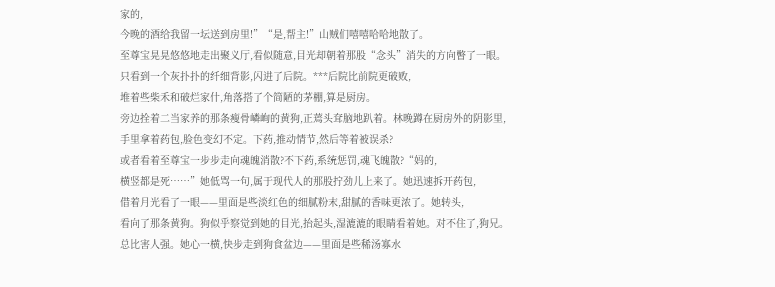家的,
今晚的酒给我留一坛送到房里!”“是,帮主!”山贼们嘻嘻哈哈地散了。
至尊宝晃晃悠悠地走出聚义厅,看似随意,目光却朝着那股“念头”消失的方向瞥了一眼。
只看到一个灰扑扑的纤细背影,闪进了后院。***后院比前院更破败,
堆着些柴禾和破烂家什,角落搭了个简陋的茅棚,算是厨房。
旁边拴着二当家养的那条瘦骨嶙峋的黄狗,正蔫头耷脑地趴着。林晚蹲在厨房外的阴影里,
手里拿着药包,脸色变幻不定。下药,推动情节,然后等着被误杀?
或者看着至尊宝一步步走向魂魄消散?不下药,系统惩罚,魂飞魄散?“妈的,
横竖都是死……”她低骂一句,属于现代人的那股拧劲儿上来了。她迅速拆开药包,
借着月光看了一眼——里面是些淡红色的细腻粉末,甜腻的香味更浓了。她转头,
看向了那条黄狗。狗似乎察觉到她的目光,抬起头,湿漉漉的眼睛看着她。对不住了,狗兄。
总比害人强。她心一横,快步走到狗食盆边——里面是些稀汤寡水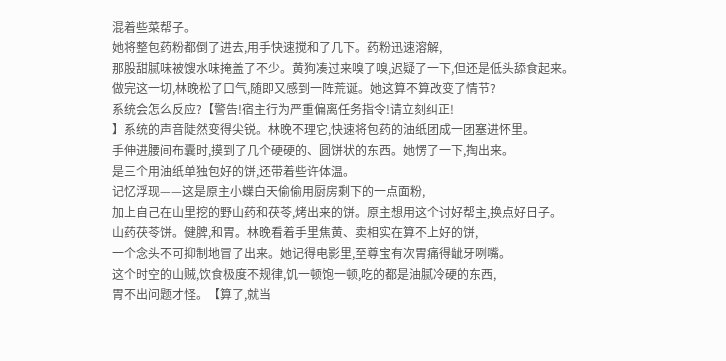混着些菜帮子。
她将整包药粉都倒了进去,用手快速搅和了几下。药粉迅速溶解,
那股甜腻味被馊水味掩盖了不少。黄狗凑过来嗅了嗅,迟疑了一下,但还是低头舔食起来。
做完这一切,林晚松了口气,随即又感到一阵荒诞。她这算不算改变了情节?
系统会怎么反应?【警告!宿主行为严重偏离任务指令!请立刻纠正!
】系统的声音陡然变得尖锐。林晚不理它,快速将包药的油纸团成一团塞进怀里。
手伸进腰间布囊时,摸到了几个硬硬的、圆饼状的东西。她愣了一下,掏出来。
是三个用油纸单独包好的饼,还带着些许体温。
记忆浮现——这是原主小蝶白天偷偷用厨房剩下的一点面粉,
加上自己在山里挖的野山药和茯苓,烤出来的饼。原主想用这个讨好帮主,换点好日子。
山药茯苓饼。健脾,和胃。林晚看着手里焦黄、卖相实在算不上好的饼,
一个念头不可抑制地冒了出来。她记得电影里,至尊宝有次胃痛得龇牙咧嘴。
这个时空的山贼,饮食极度不规律,饥一顿饱一顿,吃的都是油腻冷硬的东西,
胃不出问题才怪。【算了,就当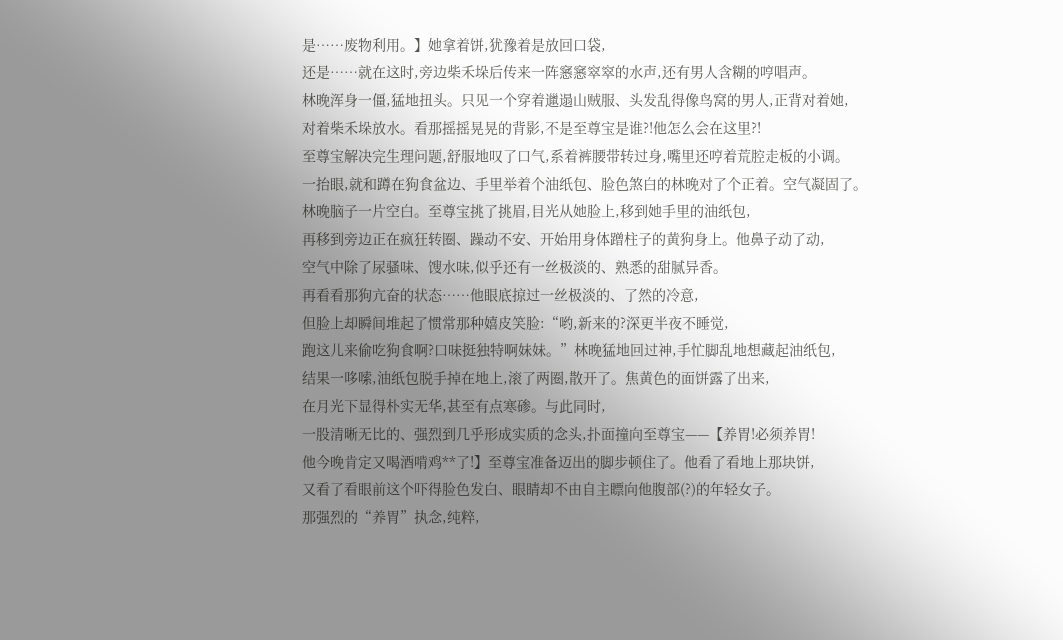是……废物利用。】她拿着饼,犹豫着是放回口袋,
还是……就在这时,旁边柴禾垛后传来一阵窸窸窣窣的水声,还有男人含糊的哼唱声。
林晚浑身一僵,猛地扭头。只见一个穿着邋遢山贼服、头发乱得像鸟窝的男人,正背对着她,
对着柴禾垛放水。看那摇摇晃晃的背影,不是至尊宝是谁?!他怎么会在这里?!
至尊宝解决完生理问题,舒服地叹了口气,系着裤腰带转过身,嘴里还哼着荒腔走板的小调。
一抬眼,就和蹲在狗食盆边、手里举着个油纸包、脸色煞白的林晚对了个正着。空气凝固了。
林晚脑子一片空白。至尊宝挑了挑眉,目光从她脸上,移到她手里的油纸包,
再移到旁边正在疯狂转圈、躁动不安、开始用身体蹭柱子的黄狗身上。他鼻子动了动,
空气中除了尿骚味、馊水味,似乎还有一丝极淡的、熟悉的甜腻异香。
再看看那狗亢奋的状态……他眼底掠过一丝极淡的、了然的冷意,
但脸上却瞬间堆起了惯常那种嬉皮笑脸:“哟,新来的?深更半夜不睡觉,
跑这儿来偷吃狗食啊?口味挺独特啊妹妹。”林晚猛地回过神,手忙脚乱地想藏起油纸包,
结果一哆嗦,油纸包脱手掉在地上,滚了两圈,散开了。焦黄色的面饼露了出来,
在月光下显得朴实无华,甚至有点寒碜。与此同时,
一股清晰无比的、强烈到几乎形成实质的念头,扑面撞向至尊宝——【养胃!必须养胃!
他今晚肯定又喝酒啃鸡**了!】至尊宝准备迈出的脚步顿住了。他看了看地上那块饼,
又看了看眼前这个吓得脸色发白、眼睛却不由自主瞟向他腹部(?)的年轻女子。
那强烈的“养胃”执念,纯粹,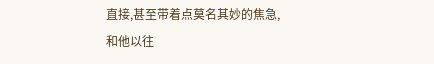直接,甚至带着点莫名其妙的焦急,
和他以往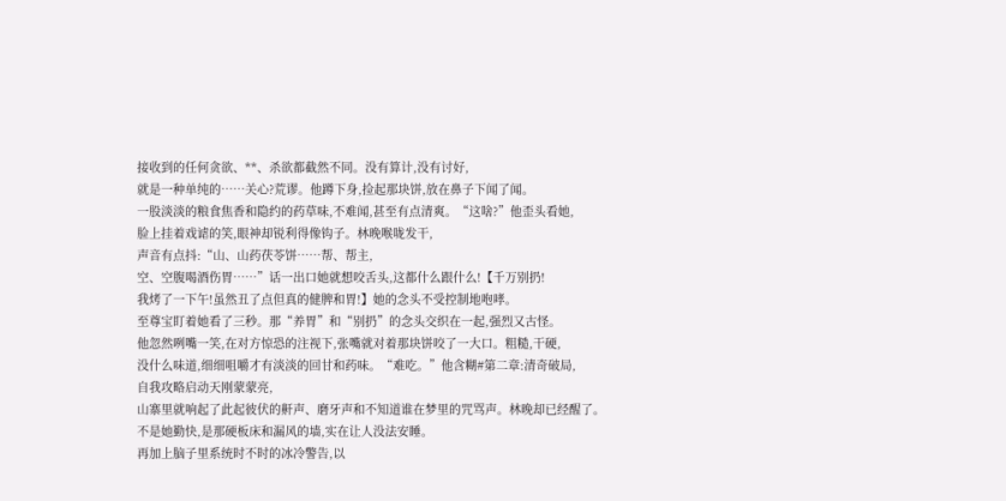接收到的任何贪欲、**、杀欲都截然不同。没有算计,没有讨好,
就是一种单纯的……关心?荒谬。他蹲下身,捡起那块饼,放在鼻子下闻了闻。
一股淡淡的粮食焦香和隐约的药草味,不难闻,甚至有点清爽。“这啥?”他歪头看她,
脸上挂着戏谑的笑,眼神却锐利得像钩子。林晚喉咙发干,
声音有点抖:“山、山药茯苓饼……帮、帮主,
空、空腹喝酒伤胃……”话一出口她就想咬舌头,这都什么跟什么!【千万别扔!
我烤了一下午!虽然丑了点但真的健脾和胃!】她的念头不受控制地咆哮。
至尊宝盯着她看了三秒。那“养胃”和“别扔”的念头交织在一起,强烈又古怪。
他忽然咧嘴一笑,在对方惊恐的注视下,张嘴就对着那块饼咬了一大口。粗糙,干硬,
没什么味道,细细咀嚼才有淡淡的回甘和药味。“难吃。”他含糊#第二章:清奇破局,
自我攻略启动天刚蒙蒙亮,
山寨里就响起了此起彼伏的鼾声、磨牙声和不知道谁在梦里的咒骂声。林晚却已经醒了。
不是她勤快,是那硬板床和漏风的墙,实在让人没法安睡。
再加上脑子里系统时不时的冰冷警告,以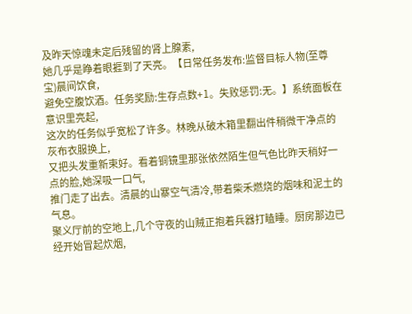及昨天惊魂未定后残留的肾上腺素,
她几乎是睁着眼捱到了天亮。【日常任务发布:监督目标人物(至尊宝)晨间饮食,
避免空腹饮酒。任务奖励:生存点数+1。失败惩罚:无。】系统面板在意识里亮起,
这次的任务似乎宽松了许多。林晚从破木箱里翻出件稍微干净点的灰布衣服换上,
又把头发重新束好。看着铜镜里那张依然陌生但气色比昨天稍好一点的脸,她深吸一口气,
推门走了出去。清晨的山寨空气清冷,带着柴禾燃烧的烟味和泥土的气息。
聚义厅前的空地上,几个守夜的山贼正抱着兵器打瞌睡。厨房那边已经开始冒起炊烟,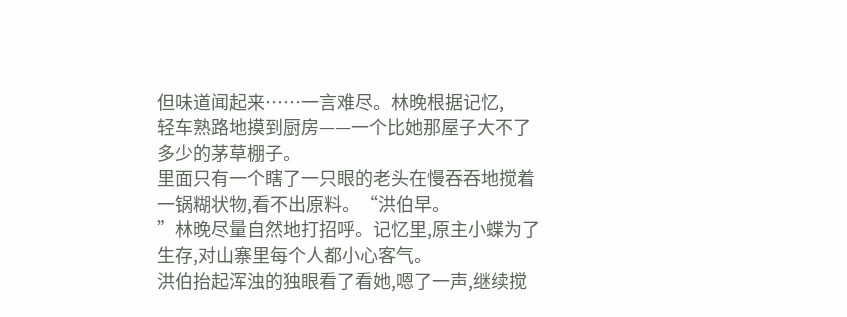但味道闻起来……一言难尽。林晚根据记忆,
轻车熟路地摸到厨房——一个比她那屋子大不了多少的茅草棚子。
里面只有一个瞎了一只眼的老头在慢吞吞地搅着一锅糊状物,看不出原料。“洪伯早。
”林晚尽量自然地打招呼。记忆里,原主小蝶为了生存,对山寨里每个人都小心客气。
洪伯抬起浑浊的独眼看了看她,嗯了一声,继续搅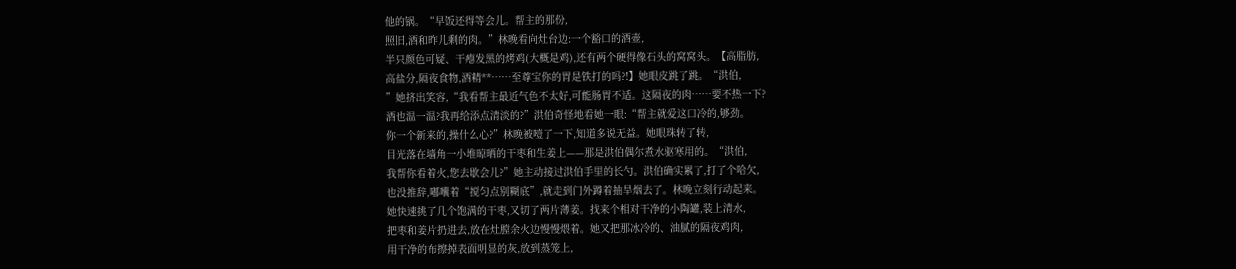他的锅。“早饭还得等会儿。帮主的那份,
照旧,酒和昨儿剩的肉。”林晚看向灶台边:一个豁口的酒壶,
半只颜色可疑、干瘪发黑的烤鸡(大概是鸡),还有两个硬得像石头的窝窝头。【高脂肪,
高盐分,隔夜食物,酒精**……至尊宝你的胃是铁打的吗?!】她眼皮跳了跳。“洪伯,
”她挤出笑容,“我看帮主最近气色不太好,可能肠胃不适。这隔夜的肉……要不热一下?
酒也温一温?我再给添点清淡的?”洪伯奇怪地看她一眼:“帮主就爱这口冷的,够劲。
你一个新来的,操什么心?”林晚被噎了一下,知道多说无益。她眼珠转了转,
目光落在墙角一小堆晾晒的干枣和生姜上——那是洪伯偶尔煮水驱寒用的。“洪伯,
我帮你看着火,您去歇会儿?”她主动接过洪伯手里的长勺。洪伯确实累了,打了个哈欠,
也没推辞,嘟囔着“搅匀点别糊底”,就走到门外蹲着抽旱烟去了。林晚立刻行动起来。
她快速挑了几个饱满的干枣,又切了两片薄姜。找来个相对干净的小陶罐,装上清水,
把枣和姜片扔进去,放在灶膛余火边慢慢煨着。她又把那冰冷的、油腻的隔夜鸡肉,
用干净的布擦掉表面明显的灰,放到蒸笼上,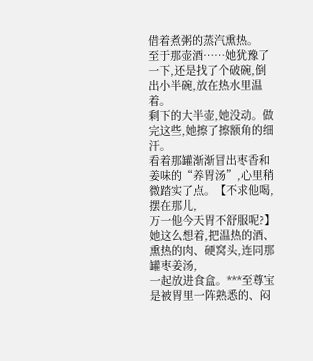借着煮粥的蒸汽熏热。
至于那壶酒……她犹豫了一下,还是找了个破碗,倒出小半碗,放在热水里温着。
剩下的大半壶,她没动。做完这些,她擦了擦额角的细汗。
看着那罐渐渐冒出枣香和姜味的“养胃汤”,心里稍微踏实了点。【不求他喝,摆在那儿,
万一他今天胃不舒服呢?】她这么想着,把温热的酒、熏热的肉、硬窝头,连同那罐枣姜汤,
一起放进食盒。***至尊宝是被胃里一阵熟悉的、闷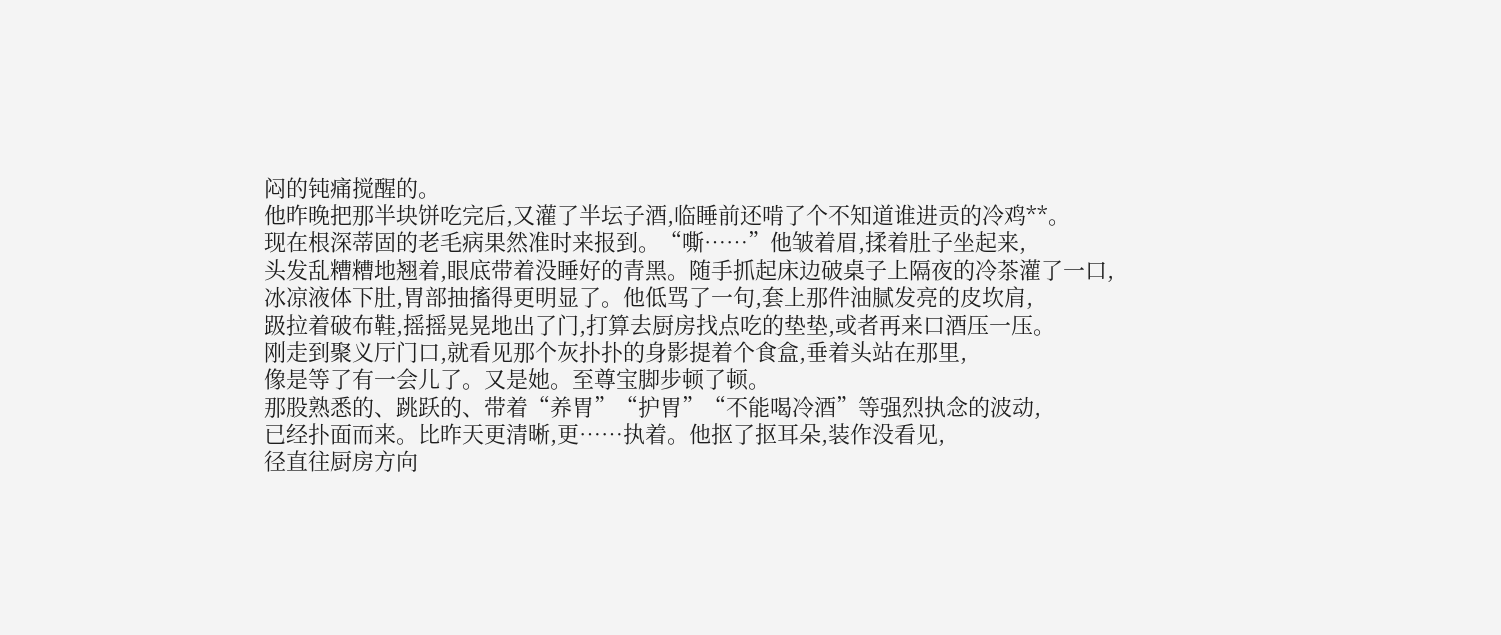闷的钝痛搅醒的。
他昨晚把那半块饼吃完后,又灌了半坛子酒,临睡前还啃了个不知道谁进贡的冷鸡**。
现在根深蒂固的老毛病果然准时来报到。“嘶……”他皱着眉,揉着肚子坐起来,
头发乱糟糟地翘着,眼底带着没睡好的青黑。随手抓起床边破桌子上隔夜的冷茶灌了一口,
冰凉液体下肚,胃部抽搐得更明显了。他低骂了一句,套上那件油腻发亮的皮坎肩,
趿拉着破布鞋,摇摇晃晃地出了门,打算去厨房找点吃的垫垫,或者再来口酒压一压。
刚走到聚义厅门口,就看见那个灰扑扑的身影提着个食盒,垂着头站在那里,
像是等了有一会儿了。又是她。至尊宝脚步顿了顿。
那股熟悉的、跳跃的、带着“养胃”“护胃”“不能喝冷酒”等强烈执念的波动,
已经扑面而来。比昨天更清晰,更……执着。他抠了抠耳朵,装作没看见,
径直往厨房方向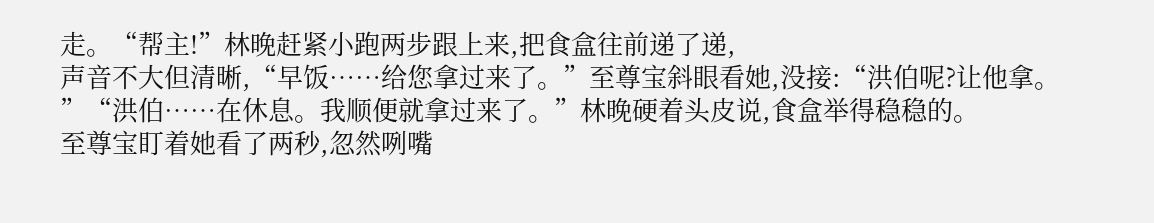走。“帮主!”林晚赶紧小跑两步跟上来,把食盒往前递了递,
声音不大但清晰,“早饭……给您拿过来了。”至尊宝斜眼看她,没接:“洪伯呢?让他拿。
”“洪伯……在休息。我顺便就拿过来了。”林晚硬着头皮说,食盒举得稳稳的。
至尊宝盯着她看了两秒,忽然咧嘴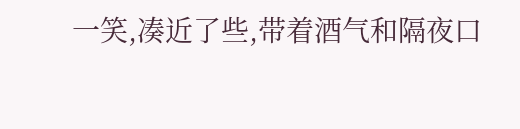一笑,凑近了些,带着酒气和隔夜口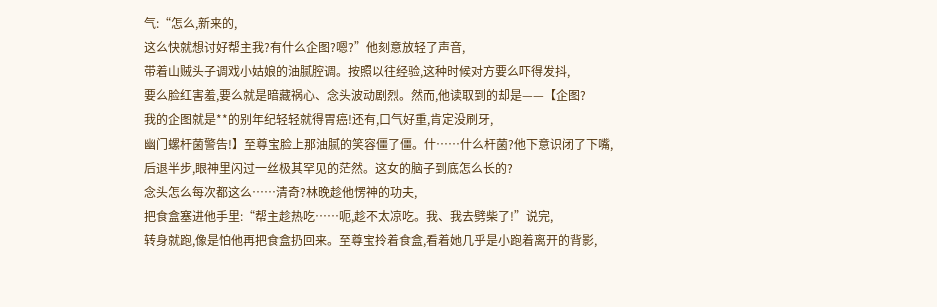气:“怎么,新来的,
这么快就想讨好帮主我?有什么企图?嗯?”他刻意放轻了声音,
带着山贼头子调戏小姑娘的油腻腔调。按照以往经验,这种时候对方要么吓得发抖,
要么脸红害羞,要么就是暗藏祸心、念头波动剧烈。然而,他读取到的却是——【企图?
我的企图就是**的别年纪轻轻就得胃癌!还有,口气好重,肯定没刷牙,
幽门螺杆菌警告!】至尊宝脸上那油腻的笑容僵了僵。什……什么杆菌?他下意识闭了下嘴,
后退半步,眼神里闪过一丝极其罕见的茫然。这女的脑子到底怎么长的?
念头怎么每次都这么……清奇?林晚趁他愣神的功夫,
把食盒塞进他手里:“帮主趁热吃……呃,趁不太凉吃。我、我去劈柴了!”说完,
转身就跑,像是怕他再把食盒扔回来。至尊宝拎着食盒,看着她几乎是小跑着离开的背影,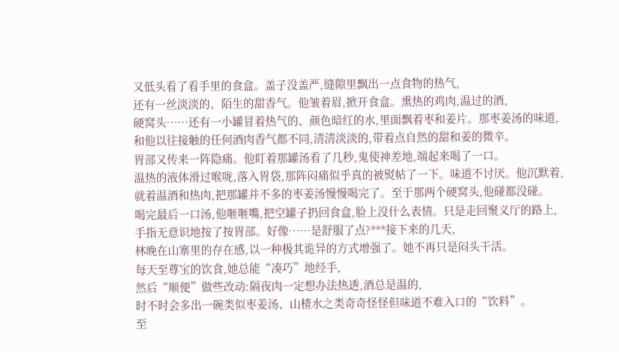又低头看了看手里的食盒。盖子没盖严,缝隙里飘出一点食物的热气,
还有一丝淡淡的、陌生的甜香气。他皱着眉,掀开食盒。熏热的鸡肉,温过的酒,
硬窝头……还有一小罐冒着热气的、颜色暗红的水,里面飘着枣和姜片。那枣姜汤的味道,
和他以往接触的任何酒肉香气都不同,清清淡淡的,带着点自然的甜和姜的微辛。
胃部又传来一阵隐痛。他盯着那罐汤看了几秒,鬼使神差地,端起来喝了一口。
温热的液体滑过喉咙,落入胃袋,那阵闷痛似乎真的被熨帖了一下。味道不讨厌。他沉默着,
就着温酒和热肉,把那罐并不多的枣姜汤慢慢喝完了。至于那两个硬窝头,他碰都没碰。
喝完最后一口汤,他咂咂嘴,把空罐子扔回食盒,脸上没什么表情。只是走回聚义厅的路上,
手指无意识地按了按胃部。好像……是舒服了点?***接下来的几天,
林晚在山寨里的存在感,以一种极其诡异的方式增强了。她不再只是闷头干活。
每天至尊宝的饮食,她总能“凑巧”地经手,
然后“顺便”做些改动:隔夜肉一定想办法热透,酒总是温的,
时不时会多出一碗类似枣姜汤、山楂水之类奇奇怪怪但味道不难入口的“饮料”。
至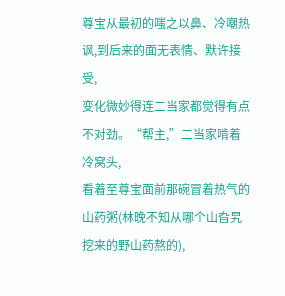尊宝从最初的嗤之以鼻、冷嘲热讽,到后来的面无表情、默许接受,
变化微妙得连二当家都觉得有点不对劲。“帮主,”二当家啃着冷窝头,
看着至尊宝面前那碗冒着热气的山药粥(林晚不知从哪个山旮旯挖来的野山药熬的),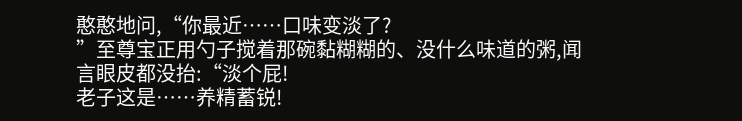憨憨地问,“你最近……口味变淡了?
”至尊宝正用勺子搅着那碗黏糊糊的、没什么味道的粥,闻言眼皮都没抬:“淡个屁!
老子这是……养精蓄锐!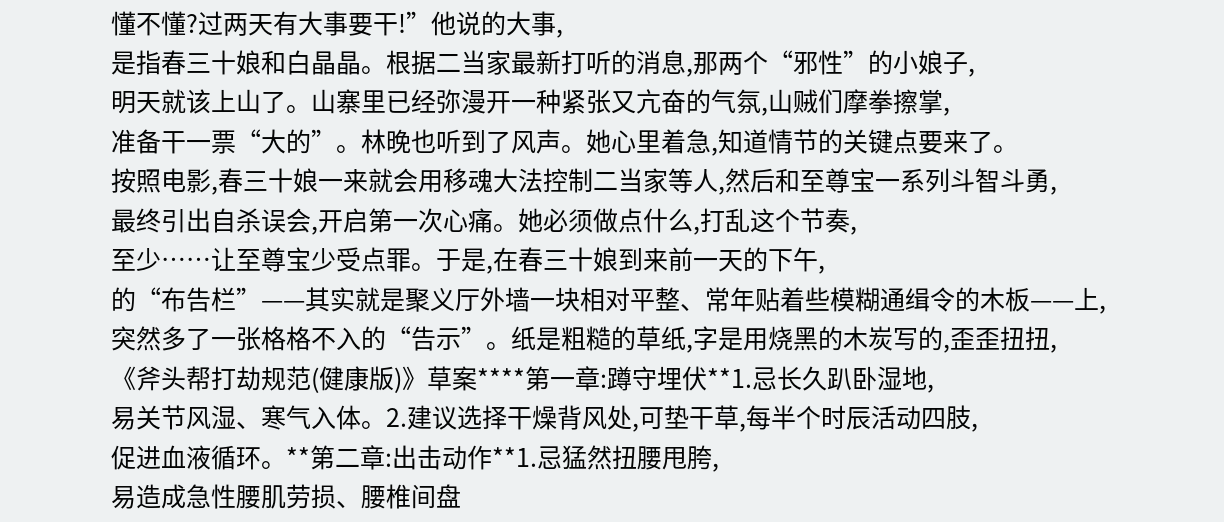懂不懂?过两天有大事要干!”他说的大事,
是指春三十娘和白晶晶。根据二当家最新打听的消息,那两个“邪性”的小娘子,
明天就该上山了。山寨里已经弥漫开一种紧张又亢奋的气氛,山贼们摩拳擦掌,
准备干一票“大的”。林晚也听到了风声。她心里着急,知道情节的关键点要来了。
按照电影,春三十娘一来就会用移魂大法控制二当家等人,然后和至尊宝一系列斗智斗勇,
最终引出自杀误会,开启第一次心痛。她必须做点什么,打乱这个节奏,
至少……让至尊宝少受点罪。于是,在春三十娘到来前一天的下午,
的“布告栏”——其实就是聚义厅外墙一块相对平整、常年贴着些模糊通缉令的木板——上,
突然多了一张格格不入的“告示”。纸是粗糙的草纸,字是用烧黑的木炭写的,歪歪扭扭,
《斧头帮打劫规范(健康版)》草案****第一章:蹲守埋伏**1.忌长久趴卧湿地,
易关节风湿、寒气入体。2.建议选择干燥背风处,可垫干草,每半个时辰活动四肢,
促进血液循环。**第二章:出击动作**1.忌猛然扭腰甩胯,
易造成急性腰肌劳损、腰椎间盘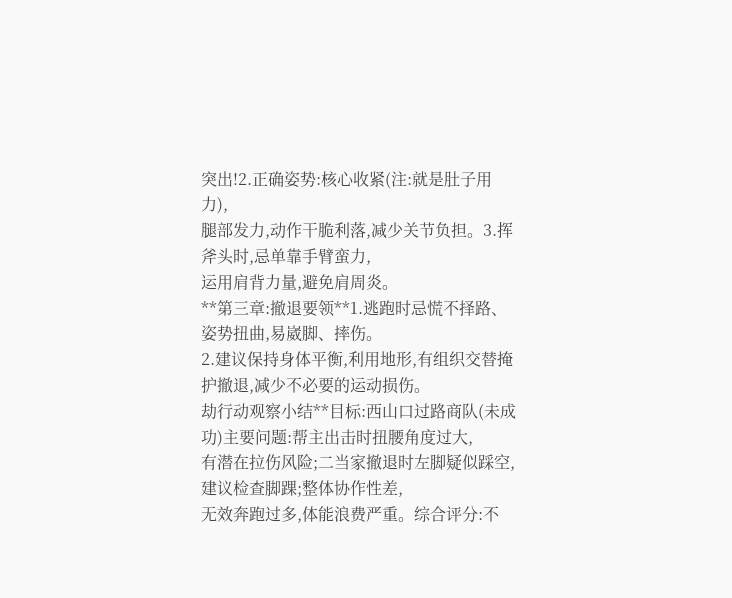突出!2.正确姿势:核心收紧(注:就是肚子用力),
腿部发力,动作干脆利落,减少关节负担。3.挥斧头时,忌单靠手臂蛮力,
运用肩背力量,避免肩周炎。
**第三章:撤退要领**1.逃跑时忌慌不择路、姿势扭曲,易崴脚、摔伤。
2.建议保持身体平衡,利用地形,有组织交替掩护撤退,减少不必要的运动损伤。
劫行动观察小结**目标:西山口过路商队(未成功)主要问题:帮主出击时扭腰角度过大,
有潜在拉伤风险;二当家撤退时左脚疑似踩空,建议检查脚踝;整体协作性差,
无效奔跑过多,体能浪费严重。综合评分:不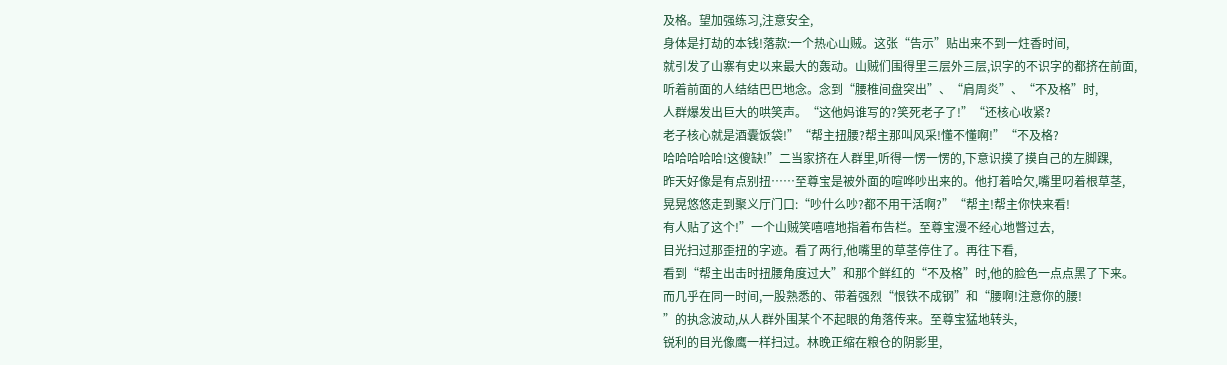及格。望加强练习,注意安全,
身体是打劫的本钱!落款:一个热心山贼。这张“告示”贴出来不到一炷香时间,
就引发了山寨有史以来最大的轰动。山贼们围得里三层外三层,识字的不识字的都挤在前面,
听着前面的人结结巴巴地念。念到“腰椎间盘突出”、“肩周炎”、“不及格”时,
人群爆发出巨大的哄笑声。“这他妈谁写的?笑死老子了!”“还核心收紧?
老子核心就是酒囊饭袋!”“帮主扭腰?帮主那叫风采!懂不懂啊!”“不及格?
哈哈哈哈哈!这傻缺!”二当家挤在人群里,听得一愣一愣的,下意识摸了摸自己的左脚踝,
昨天好像是有点别扭……至尊宝是被外面的喧哗吵出来的。他打着哈欠,嘴里叼着根草茎,
晃晃悠悠走到聚义厅门口:“吵什么吵?都不用干活啊?”“帮主!帮主你快来看!
有人贴了这个!”一个山贼笑嘻嘻地指着布告栏。至尊宝漫不经心地瞥过去,
目光扫过那歪扭的字迹。看了两行,他嘴里的草茎停住了。再往下看,
看到“帮主出击时扭腰角度过大”和那个鲜红的“不及格”时,他的脸色一点点黑了下来。
而几乎在同一时间,一股熟悉的、带着强烈“恨铁不成钢”和“腰啊!注意你的腰!
”的执念波动,从人群外围某个不起眼的角落传来。至尊宝猛地转头,
锐利的目光像鹰一样扫过。林晚正缩在粮仓的阴影里,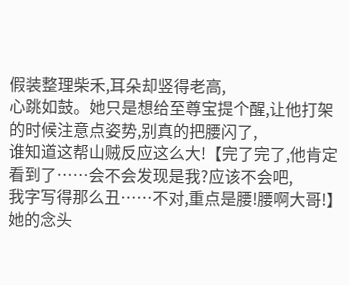假装整理柴禾,耳朵却竖得老高,
心跳如鼓。她只是想给至尊宝提个醒,让他打架的时候注意点姿势,别真的把腰闪了,
谁知道这帮山贼反应这么大!【完了完了,他肯定看到了……会不会发现是我?应该不会吧,
我字写得那么丑……不对,重点是腰!腰啊大哥!】她的念头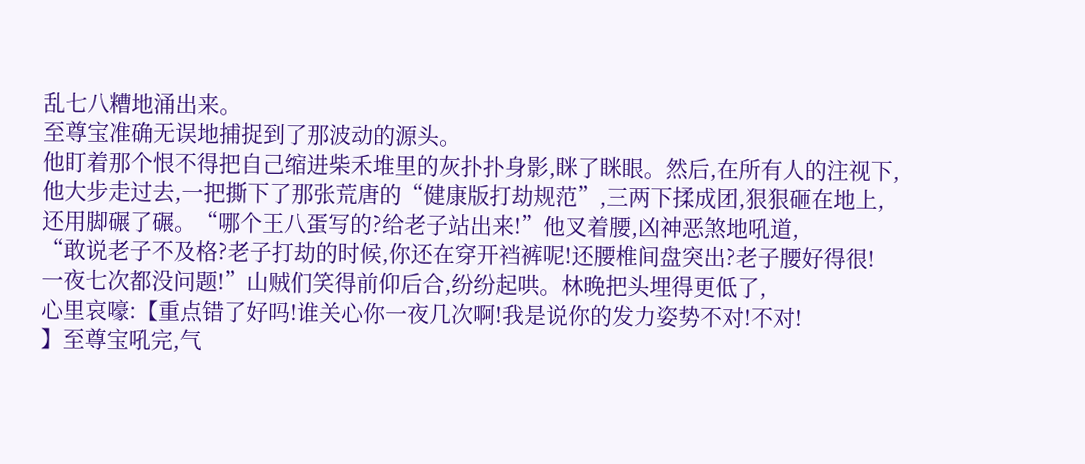乱七八糟地涌出来。
至尊宝准确无误地捕捉到了那波动的源头。
他盯着那个恨不得把自己缩进柴禾堆里的灰扑扑身影,眯了眯眼。然后,在所有人的注视下,
他大步走过去,一把撕下了那张荒唐的“健康版打劫规范”,三两下揉成团,狠狠砸在地上,
还用脚碾了碾。“哪个王八蛋写的?给老子站出来!”他叉着腰,凶神恶煞地吼道,
“敢说老子不及格?老子打劫的时候,你还在穿开裆裤呢!还腰椎间盘突出?老子腰好得很!
一夜七次都没问题!”山贼们笑得前仰后合,纷纷起哄。林晚把头埋得更低了,
心里哀嚎:【重点错了好吗!谁关心你一夜几次啊!我是说你的发力姿势不对!不对!
】至尊宝吼完,气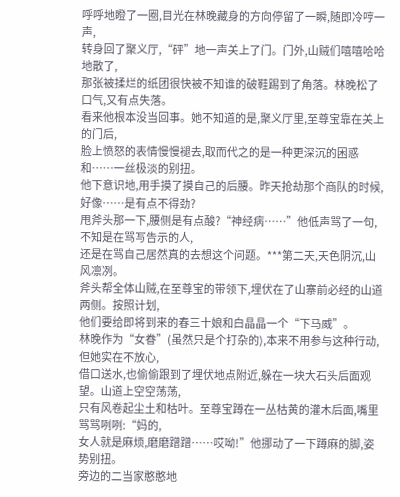呼呼地瞪了一圈,目光在林晚藏身的方向停留了一瞬,随即冷哼一声,
转身回了聚义厅,“砰”地一声关上了门。门外,山贼们嘻嘻哈哈地散了,
那张被揉烂的纸团很快被不知谁的破鞋踢到了角落。林晚松了口气,又有点失落。
看来他根本没当回事。她不知道的是,聚义厅里,至尊宝靠在关上的门后,
脸上愤怒的表情慢慢褪去,取而代之的是一种更深沉的困惑和……一丝极淡的别扭。
他下意识地,用手摸了摸自己的后腰。昨天抢劫那个商队的时候,好像……是有点不得劲?
甩斧头那一下,腰侧是有点酸?“神经病……”他低声骂了一句,不知是在骂写告示的人,
还是在骂自己居然真的去想这个问题。***第二天,天色阴沉,山风凛冽。
斧头帮全体山贼,在至尊宝的带领下,埋伏在了山寨前必经的山道两侧。按照计划,
他们要给即将到来的春三十娘和白晶晶一个“下马威”。
林晚作为“女眷”(虽然只是个打杂的),本来不用参与这种行动,但她实在不放心,
借口送水,也偷偷跟到了埋伏地点附近,躲在一块大石头后面观望。山道上空空荡荡,
只有风卷起尘土和枯叶。至尊宝蹲在一丛枯黄的灌木后面,嘴里骂骂咧咧:“妈的,
女人就是麻烦,磨磨蹭蹭……哎呦!”他挪动了一下蹲麻的脚,姿势别扭。
旁边的二当家憨憨地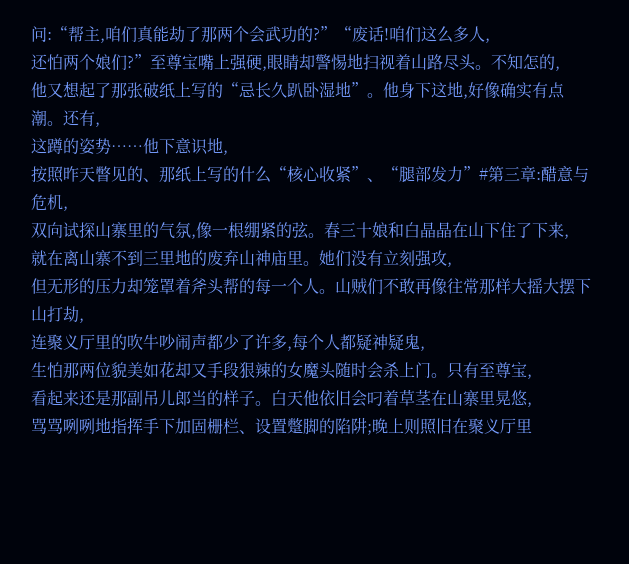问:“帮主,咱们真能劫了那两个会武功的?”“废话!咱们这么多人,
还怕两个娘们?”至尊宝嘴上强硬,眼睛却警惕地扫视着山路尽头。不知怎的,
他又想起了那张破纸上写的“忌长久趴卧湿地”。他身下这地,好像确实有点潮。还有,
这蹲的姿势……他下意识地,
按照昨天瞥见的、那纸上写的什么“核心收紧”、“腿部发力”#第三章:醋意与危机,
双向试探山寨里的气氛,像一根绷紧的弦。春三十娘和白晶晶在山下住了下来,
就在离山寨不到三里地的废弃山神庙里。她们没有立刻强攻,
但无形的压力却笼罩着斧头帮的每一个人。山贼们不敢再像往常那样大摇大摆下山打劫,
连聚义厅里的吹牛吵闹声都少了许多,每个人都疑神疑鬼,
生怕那两位貌美如花却又手段狠辣的女魔头随时会杀上门。只有至尊宝,
看起来还是那副吊儿郎当的样子。白天他依旧会叼着草茎在山寨里晃悠,
骂骂咧咧地指挥手下加固栅栏、设置蹩脚的陷阱;晚上则照旧在聚义厅里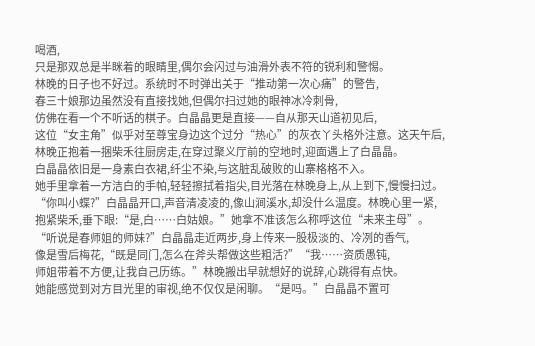喝酒,
只是那双总是半眯着的眼睛里,偶尔会闪过与油滑外表不符的锐利和警惕。
林晚的日子也不好过。系统时不时弹出关于“推动第一次心痛”的警告,
春三十娘那边虽然没有直接找她,但偶尔扫过她的眼神冰冷刺骨,
仿佛在看一个不听话的棋子。白晶晶更是直接——自从那天山道初见后,
这位“女主角”似乎对至尊宝身边这个过分“热心”的灰衣丫头格外注意。这天午后,
林晚正抱着一捆柴禾往厨房走,在穿过聚义厅前的空地时,迎面遇上了白晶晶。
白晶晶依旧是一身素白衣裙,纤尘不染,与这脏乱破败的山寨格格不入。
她手里拿着一方洁白的手帕,轻轻擦拭着指尖,目光落在林晚身上,从上到下,慢慢扫过。
“你叫小蝶?”白晶晶开口,声音清凌凌的,像山涧溪水,却没什么温度。林晚心里一紧,
抱紧柴禾,垂下眼:“是,白……白姑娘。”她拿不准该怎么称呼这位“未来主母”。
“听说是春师姐的师妹?”白晶晶走近两步,身上传来一股极淡的、冷冽的香气,
像是雪后梅花,“既是同门,怎么在斧头帮做这些粗活?”“我……资质愚钝,
师姐带着不方便,让我自己历练。”林晚搬出早就想好的说辞,心跳得有点快。
她能感觉到对方目光里的审视,绝不仅仅是闲聊。“是吗。”白晶晶不置可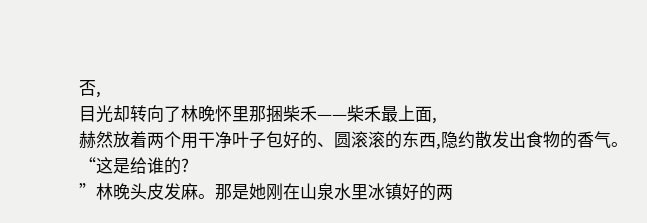否,
目光却转向了林晚怀里那捆柴禾——柴禾最上面,
赫然放着两个用干净叶子包好的、圆滚滚的东西,隐约散发出食物的香气。“这是给谁的?
”林晚头皮发麻。那是她刚在山泉水里冰镇好的两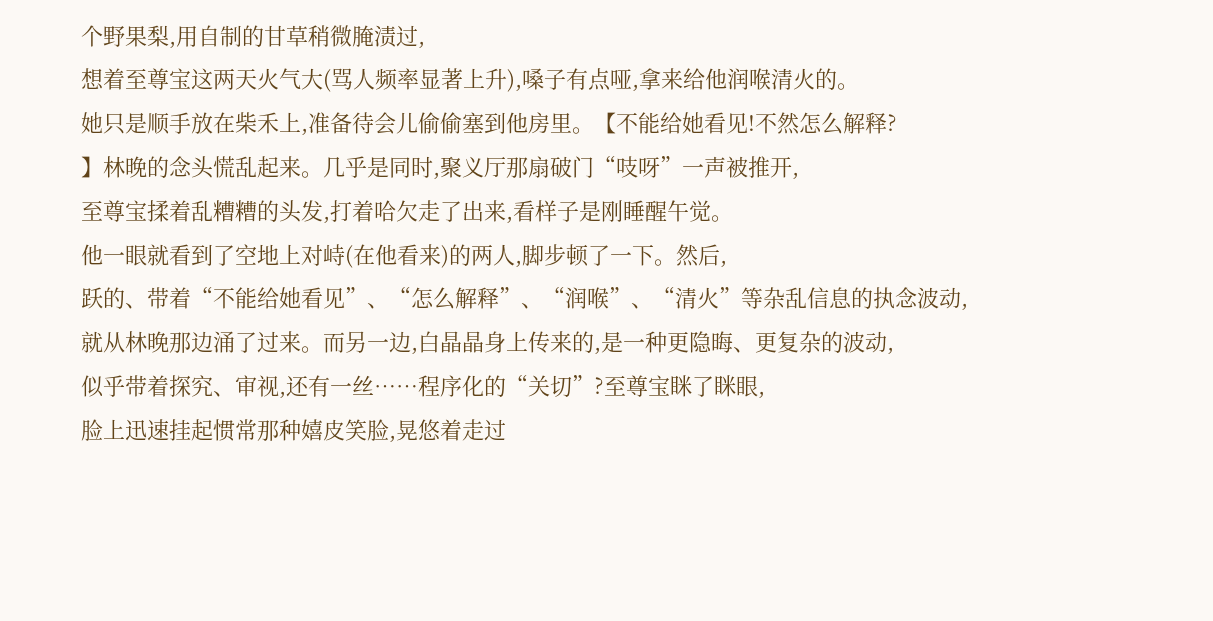个野果梨,用自制的甘草稍微腌渍过,
想着至尊宝这两天火气大(骂人频率显著上升),嗓子有点哑,拿来给他润喉清火的。
她只是顺手放在柴禾上,准备待会儿偷偷塞到他房里。【不能给她看见!不然怎么解释?
】林晚的念头慌乱起来。几乎是同时,聚义厅那扇破门“吱呀”一声被推开,
至尊宝揉着乱糟糟的头发,打着哈欠走了出来,看样子是刚睡醒午觉。
他一眼就看到了空地上对峙(在他看来)的两人,脚步顿了一下。然后,
跃的、带着“不能给她看见”、“怎么解释”、“润喉”、“清火”等杂乱信息的执念波动,
就从林晚那边涌了过来。而另一边,白晶晶身上传来的,是一种更隐晦、更复杂的波动,
似乎带着探究、审视,还有一丝……程序化的“关切”?至尊宝眯了眯眼,
脸上迅速挂起惯常那种嬉皮笑脸,晃悠着走过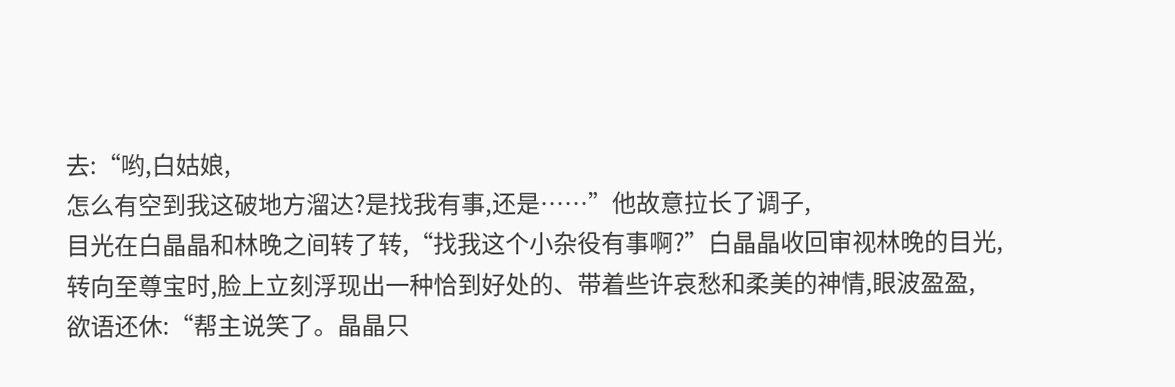去:“哟,白姑娘,
怎么有空到我这破地方溜达?是找我有事,还是……”他故意拉长了调子,
目光在白晶晶和林晚之间转了转,“找我这个小杂役有事啊?”白晶晶收回审视林晚的目光,
转向至尊宝时,脸上立刻浮现出一种恰到好处的、带着些许哀愁和柔美的神情,眼波盈盈,
欲语还休:“帮主说笑了。晶晶只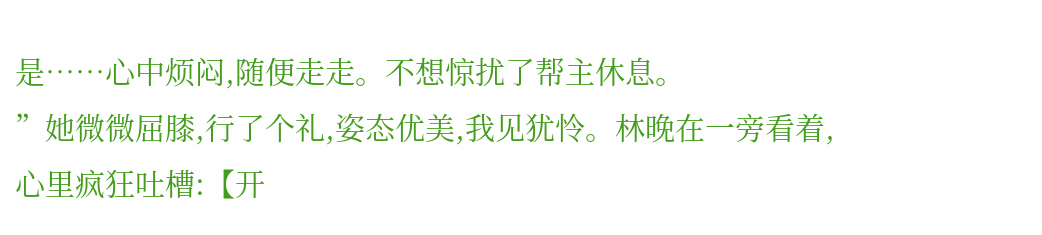是……心中烦闷,随便走走。不想惊扰了帮主休息。
”她微微屈膝,行了个礼,姿态优美,我见犹怜。林晚在一旁看着,
心里疯狂吐槽:【开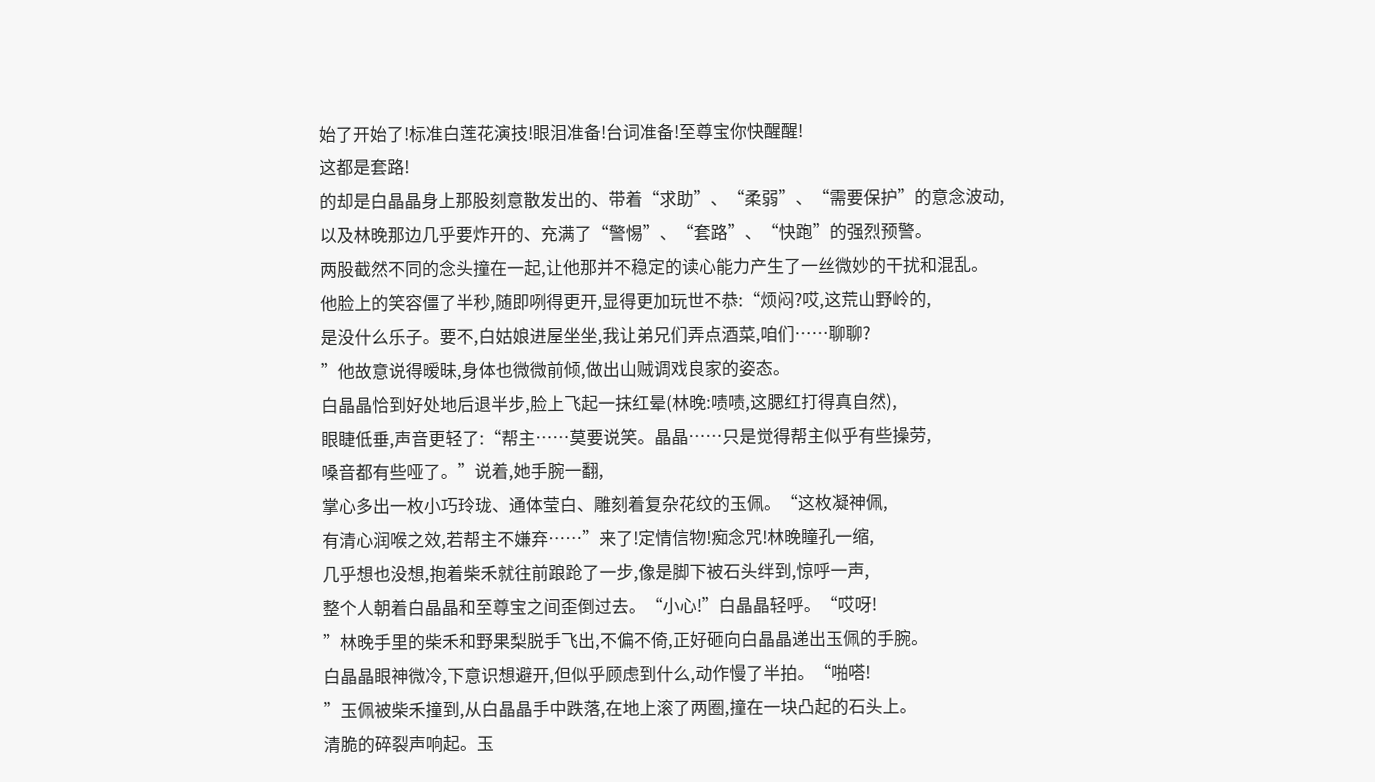始了开始了!标准白莲花演技!眼泪准备!台词准备!至尊宝你快醒醒!
这都是套路!
的却是白晶晶身上那股刻意散发出的、带着“求助”、“柔弱”、“需要保护”的意念波动,
以及林晚那边几乎要炸开的、充满了“警惕”、“套路”、“快跑”的强烈预警。
两股截然不同的念头撞在一起,让他那并不稳定的读心能力产生了一丝微妙的干扰和混乱。
他脸上的笑容僵了半秒,随即咧得更开,显得更加玩世不恭:“烦闷?哎,这荒山野岭的,
是没什么乐子。要不,白姑娘进屋坐坐,我让弟兄们弄点酒菜,咱们……聊聊?
”他故意说得暧昧,身体也微微前倾,做出山贼调戏良家的姿态。
白晶晶恰到好处地后退半步,脸上飞起一抹红晕(林晚:啧啧,这腮红打得真自然),
眼睫低垂,声音更轻了:“帮主……莫要说笑。晶晶……只是觉得帮主似乎有些操劳,
嗓音都有些哑了。”说着,她手腕一翻,
掌心多出一枚小巧玲珑、通体莹白、雕刻着复杂花纹的玉佩。“这枚凝神佩,
有清心润喉之效,若帮主不嫌弃……”来了!定情信物!痴念咒!林晚瞳孔一缩,
几乎想也没想,抱着柴禾就往前踉跄了一步,像是脚下被石头绊到,惊呼一声,
整个人朝着白晶晶和至尊宝之间歪倒过去。“小心!”白晶晶轻呼。“哎呀!
”林晚手里的柴禾和野果梨脱手飞出,不偏不倚,正好砸向白晶晶递出玉佩的手腕。
白晶晶眼神微冷,下意识想避开,但似乎顾虑到什么,动作慢了半拍。“啪嗒!
”玉佩被柴禾撞到,从白晶晶手中跌落,在地上滚了两圈,撞在一块凸起的石头上。
清脆的碎裂声响起。玉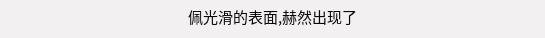佩光滑的表面,赫然出现了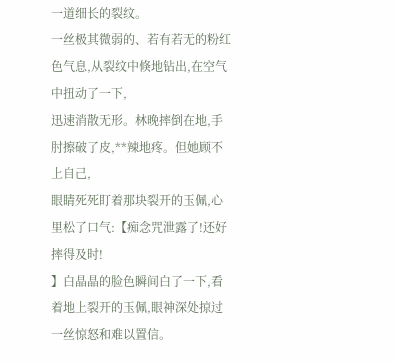一道细长的裂纹。
一丝极其微弱的、若有若无的粉红色气息,从裂纹中倏地钻出,在空气中扭动了一下,
迅速消散无形。林晚摔倒在地,手肘擦破了皮,**辣地疼。但她顾不上自己,
眼睛死死盯着那块裂开的玉佩,心里松了口气:【痴念咒泄露了!还好摔得及时!
】白晶晶的脸色瞬间白了一下,看着地上裂开的玉佩,眼神深处掠过一丝惊怒和难以置信。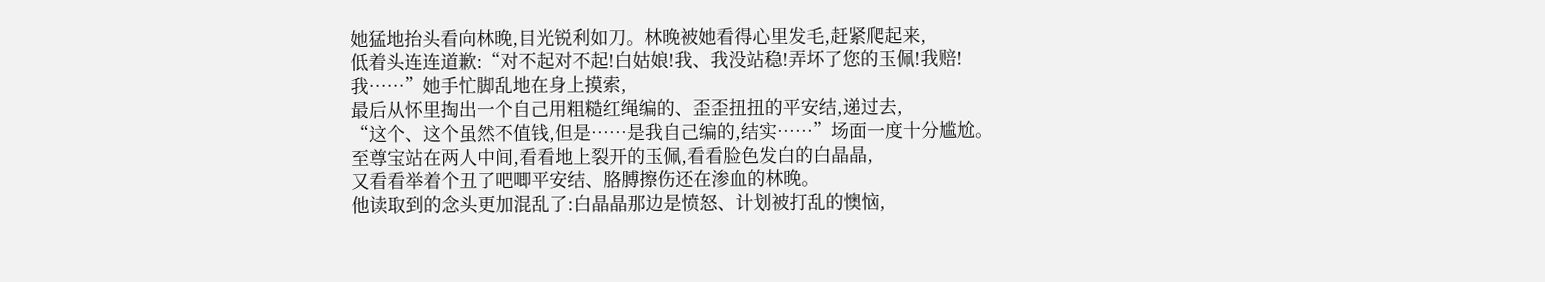她猛地抬头看向林晚,目光锐利如刀。林晚被她看得心里发毛,赶紧爬起来,
低着头连连道歉:“对不起对不起!白姑娘!我、我没站稳!弄坏了您的玉佩!我赔!
我……”她手忙脚乱地在身上摸索,
最后从怀里掏出一个自己用粗糙红绳编的、歪歪扭扭的平安结,递过去,
“这个、这个虽然不值钱,但是……是我自己编的,结实……”场面一度十分尴尬。
至尊宝站在两人中间,看看地上裂开的玉佩,看看脸色发白的白晶晶,
又看看举着个丑了吧唧平安结、胳膊擦伤还在渗血的林晚。
他读取到的念头更加混乱了:白晶晶那边是愤怒、计划被打乱的懊恼,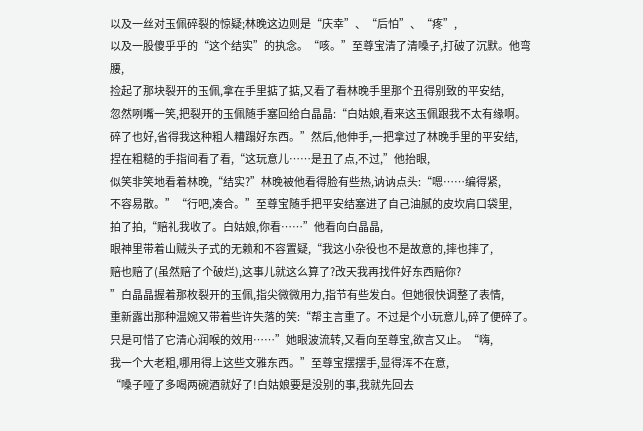以及一丝对玉佩碎裂的惊疑;林晚这边则是“庆幸”、“后怕”、“疼”,
以及一股傻乎乎的“这个结实”的执念。“咳。”至尊宝清了清嗓子,打破了沉默。他弯腰,
捡起了那块裂开的玉佩,拿在手里掂了掂,又看了看林晚手里那个丑得别致的平安结,
忽然咧嘴一笑,把裂开的玉佩随手塞回给白晶晶:“白姑娘,看来这玉佩跟我不太有缘啊。
碎了也好,省得我这种粗人糟蹋好东西。”然后,他伸手,一把拿过了林晚手里的平安结,
捏在粗糙的手指间看了看,“这玩意儿……是丑了点,不过,”他抬眼,
似笑非笑地看着林晚,“结实?”林晚被他看得脸有些热,讷讷点头:“嗯……编得紧,
不容易散。”“行吧,凑合。”至尊宝随手把平安结塞进了自己油腻的皮坎肩口袋里,
拍了拍,“赔礼我收了。白姑娘,你看……”他看向白晶晶,
眼神里带着山贼头子式的无赖和不容置疑,“我这小杂役也不是故意的,摔也摔了,
赔也赔了(虽然赔了个破烂),这事儿就这么算了?改天我再找件好东西赔你?
”白晶晶握着那枚裂开的玉佩,指尖微微用力,指节有些发白。但她很快调整了表情,
重新露出那种温婉又带着些许失落的笑:“帮主言重了。不过是个小玩意儿,碎了便碎了。
只是可惜了它清心润喉的效用……”她眼波流转,又看向至尊宝,欲言又止。“嗨,
我一个大老粗,哪用得上这些文雅东西。”至尊宝摆摆手,显得浑不在意,
“嗓子哑了多喝两碗酒就好了!白姑娘要是没别的事,我就先回去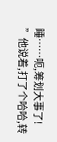睡……呃,筹划大事了!
”他说着,打了个哈哈,转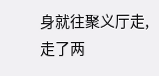身就往聚义厅走,走了两